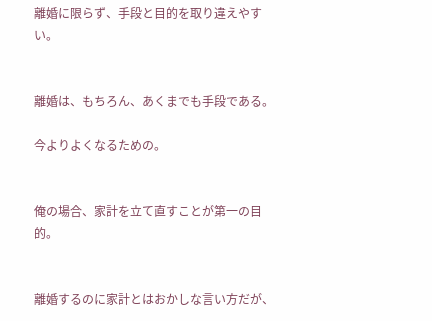離婚に限らず、手段と目的を取り違えやすい。


離婚は、もちろん、あくまでも手段である。

今よりよくなるための。


俺の場合、家計を立て直すことが第一の目的。


離婚するのに家計とはおかしな言い方だが、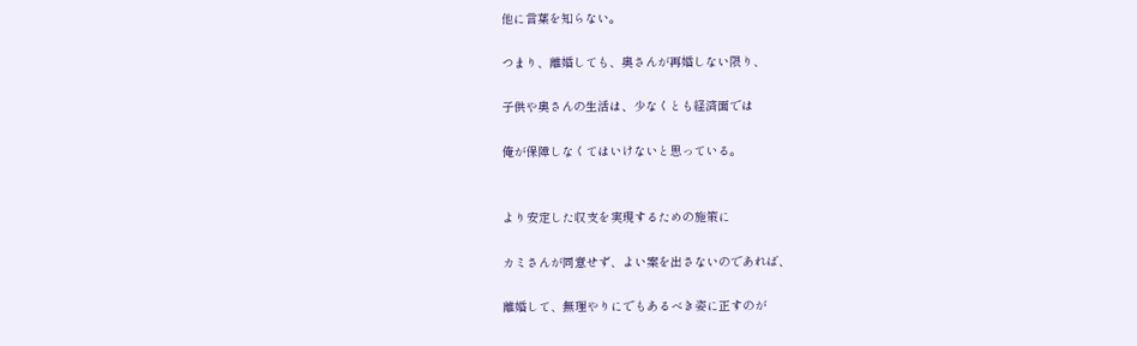他に言葉を知らない。

つまり、離婚しても、奥さんが再婚しない限り、

子供や奥さんの生活は、少なくとも経済面では

俺が保障しなくてはいけないと思っている。


より安定した収支を実現するための施策に

カミさんが同意せず、よい案を出さないのであれば、

離婚して、無理やりにでもあるべき姿に正すのが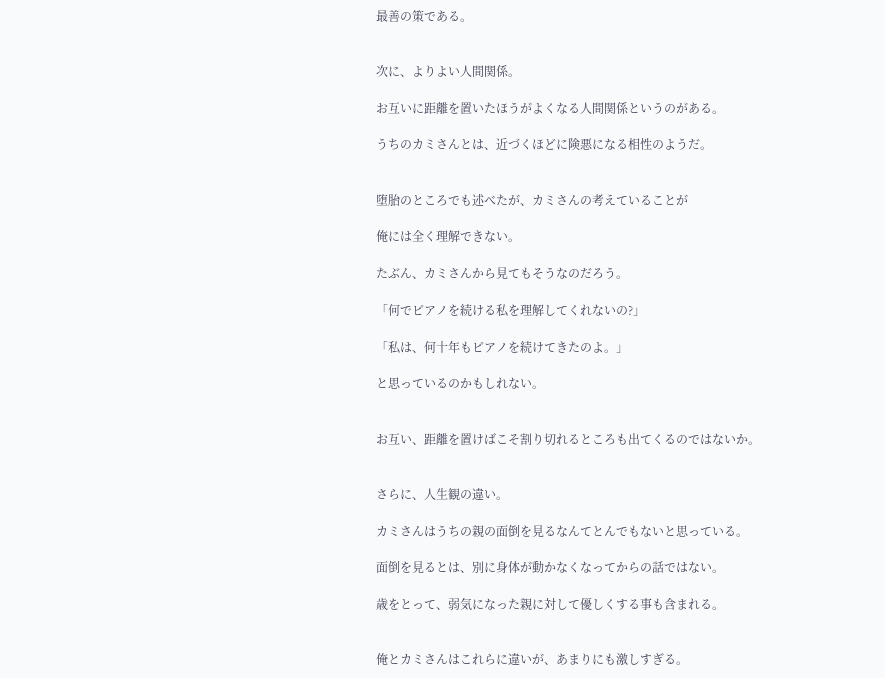最善の策である。


次に、よりよい人間関係。

お互いに距離を置いたほうがよくなる人間関係というのがある。

うちのカミさんとは、近づくほどに険悪になる相性のようだ。


堕胎のところでも述べたが、カミさんの考えていることが

俺には全く理解できない。

たぶん、カミさんから見てもそうなのだろう。

「何でピアノを続ける私を理解してくれないの?」

「私は、何十年もピアノを続けてきたのよ。」

と思っているのかもしれない。


お互い、距離を置けばこそ割り切れるところも出てくるのではないか。


さらに、人生観の違い。

カミさんはうちの親の面倒を見るなんてとんでもないと思っている。

面倒を見るとは、別に身体が動かなくなってからの話ではない。

歳をとって、弱気になった親に対して優しくする事も含まれる。


俺とカミさんはこれらに違いが、あまりにも激しすぎる。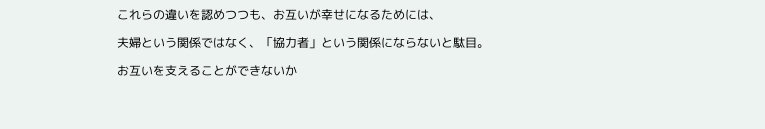これらの違いを認めつつも、お互いが幸せになるためには、

夫婦という関係ではなく、「協力者」という関係にならないと駄目。

お互いを支えることができないか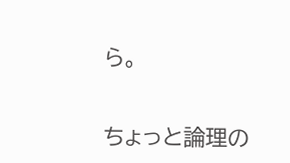ら。


ちょっと論理の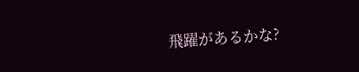飛躍があるかな?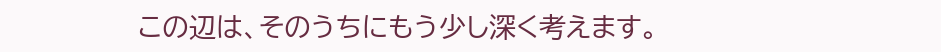この辺は、そのうちにもう少し深く考えます。